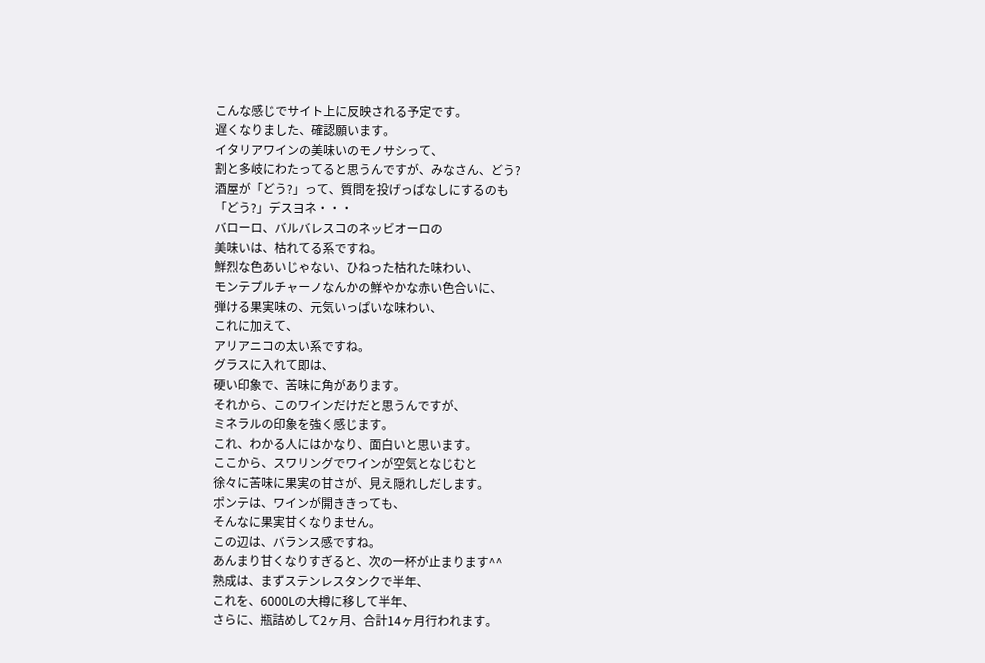こんな感じでサイト上に反映される予定です。
遅くなりました、確認願います。
イタリアワインの美味いのモノサシって、
割と多岐にわたってると思うんですが、みなさん、どう?
酒屋が「どう?」って、質問を投げっぱなしにするのも
「どう?」デスヨネ・・・
バローロ、バルバレスコのネッビオーロの
美味いは、枯れてる系ですね。
鮮烈な色あいじゃない、ひねった枯れた味わい、
モンテプルチャーノなんかの鮮やかな赤い色合いに、
弾ける果実味の、元気いっぱいな味わい、
これに加えて、
アリアニコの太い系ですね。
グラスに入れて即は、
硬い印象で、苦味に角があります。
それから、このワインだけだと思うんですが、
ミネラルの印象を強く感じます。
これ、わかる人にはかなり、面白いと思います。
ここから、スワリングでワインが空気となじむと
徐々に苦味に果実の甘さが、見え隠れしだします。
ポンテは、ワインが開ききっても、
そんなに果実甘くなりません。
この辺は、バランス感ですね。
あんまり甘くなりすぎると、次の一杯が止まります^^
熟成は、まずステンレスタンクで半年、
これを、6000Lの大樽に移して半年、
さらに、瓶詰めして2ヶ月、合計14ヶ月行われます。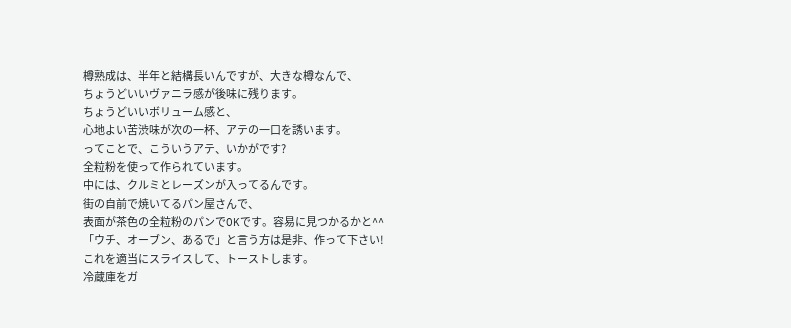樽熟成は、半年と結構長いんですが、大きな樽なんで、
ちょうどいいヴァニラ感が後味に残ります。
ちょうどいいボリューム感と、
心地よい苦渋味が次の一杯、アテの一口を誘います。
ってことで、こういうアテ、いかがです?
全粒粉を使って作られています。
中には、クルミとレーズンが入ってるんです。
街の自前で焼いてるパン屋さんで、
表面が茶色の全粒粉のパンでOKです。容易に見つかるかと^^
「ウチ、オーブン、あるで」と言う方は是非、作って下さい!
これを適当にスライスして、トーストします。
冷蔵庫をガ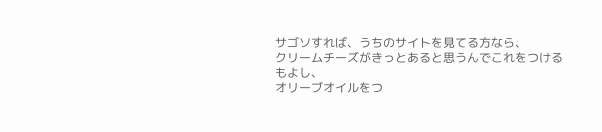サゴソすれば、うちのサイトを見てる方なら、
クリームチーズがきっとあると思うんでこれをつけるもよし、
オリーブオイルをつ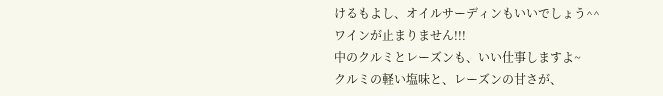けるもよし、オイルサーディンもいいでしょう^^
ワインが止まりません!!!
中のクルミとレーズンも、いい仕事しますよ~
クルミの軽い塩味と、レーズンの甘さが、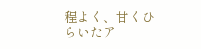程よく、甘くひらいたア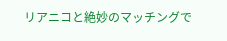リアニコと絶妙のマッチングで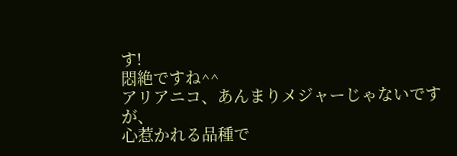す!
悶絶ですね^^
アリアニコ、あんまりメジャーじゃないですが、
心惹かれる品種で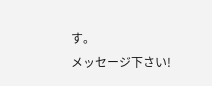す。
メッセージ下さい!